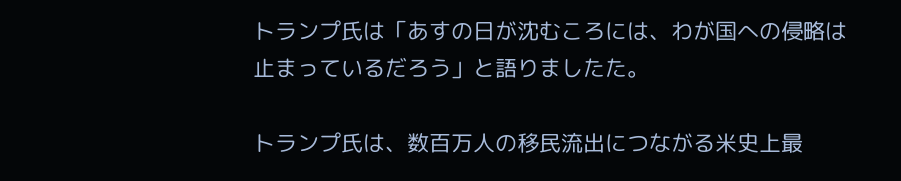トランプ氏は「あすの日が沈むころには、わが国への侵略は止まっているだろう」と語りましたた。

トランプ氏は、数百万人の移民流出につながる米史上最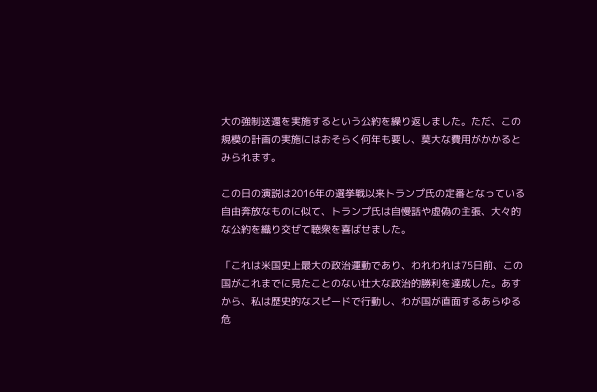大の強制送還を実施するという公約を繰り返しました。ただ、この規模の計画の実施にはおそらく何年も要し、莫大な費用がかかるとみられます。

この日の演説は2016年の選挙戦以来トランプ氏の定番となっている自由奔放なものに似て、トランプ氏は自慢話や虚偽の主張、大々的な公約を織り交ぜて聴衆を喜ばせました。

「これは米国史上最大の政治運動であり、われわれは75日前、この国がこれまでに見たことのない壮大な政治的勝利を達成した。あすから、私は歴史的なスピードで行動し、わが国が直面するあらゆる危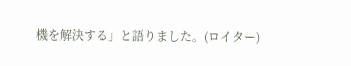機を解決する」と語りました。(ロイター)